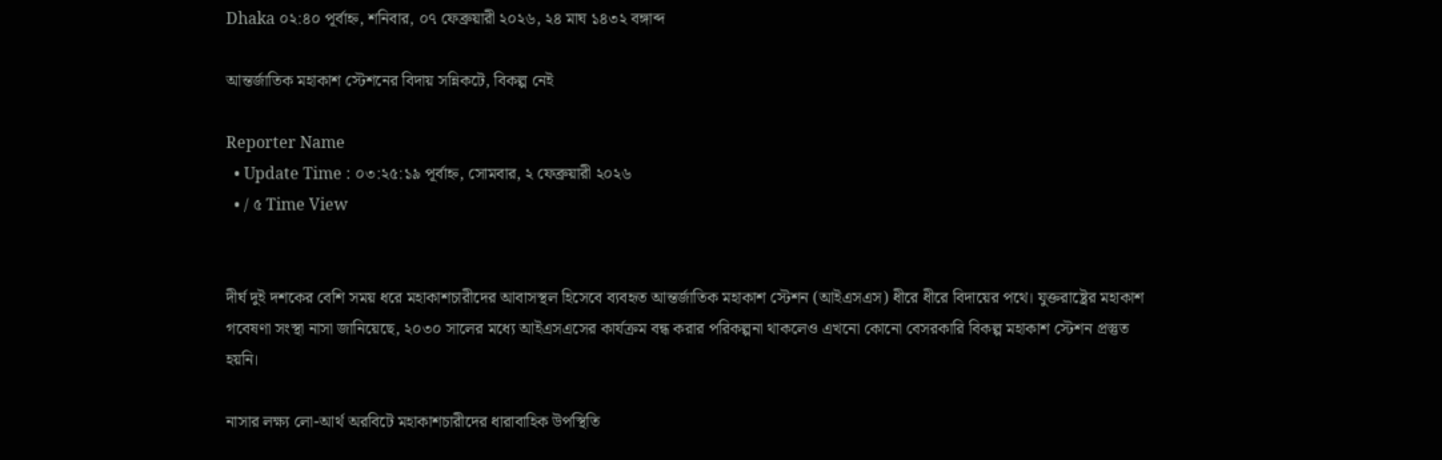Dhaka ০২:৪০ পূর্বাহ্ন, শনিবার, ০৭ ফেব্রুয়ারী ২০২৬, ২৪ মাঘ ১৪৩২ বঙ্গাব্দ

আন্তর্জাতিক মহাকাশ স্টেশনের বিদায় সন্নিকটে, বিকল্প নেই

Reporter Name
  • Update Time : ০৩:২৫:১৯ পূর্বাহ্ন, সোমবার, ২ ফেব্রুয়ারী ২০২৬
  • / ৫ Time View


দীর্ঘ দুই দশকের বেশি সময় ধরে মহাকাশচারীদের আবাসস্থল হিসেবে ব্যবহৃত আন্তর্জাতিক মহাকাশ স্টেশন (আইএসএস) ধীরে ধীরে বিদায়ের পথে। যুক্তরাষ্ট্রের মহাকাশ গবেষণা সংস্থা নাসা জানিয়েছে, ২০৩০ সালের মধ্যে আইএসএসের কার্যক্রম বন্ধ করার পরিকল্পনা থাকলেও এখনো কোনো বেসরকারি বিকল্প মহাকাশ স্টেশন প্রস্তুত হয়নি।

নাসার লক্ষ্য লো-আর্থ অরবিটে মহাকাশচারীদের ধারাবাহিক উপস্থিতি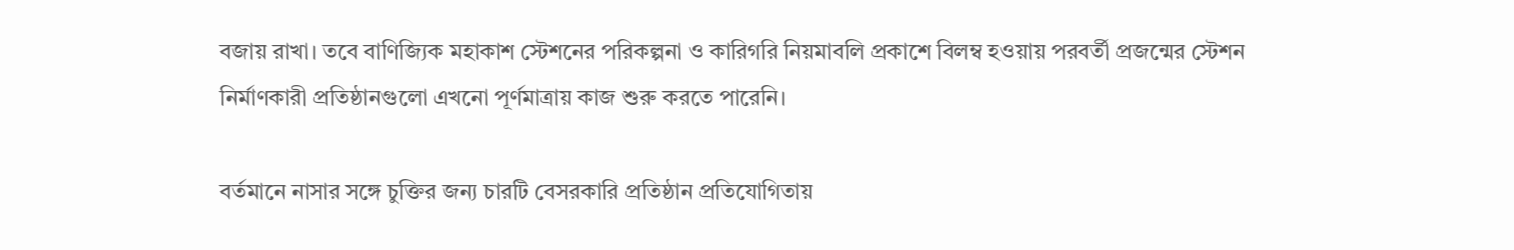বজায় রাখা। তবে বাণিজ্যিক মহাকাশ স্টেশনের পরিকল্পনা ও কারিগরি নিয়মাবলি প্রকাশে বিলম্ব হওয়ায় পরবর্তী প্রজন্মের স্টেশন নির্মাণকারী প্রতিষ্ঠানগুলো এখনো পূর্ণমাত্রায় কাজ শুরু করতে পারেনি।

বর্তমানে নাসার সঙ্গে চুক্তির জন্য চারটি বেসরকারি প্রতিষ্ঠান প্রতিযোগিতায়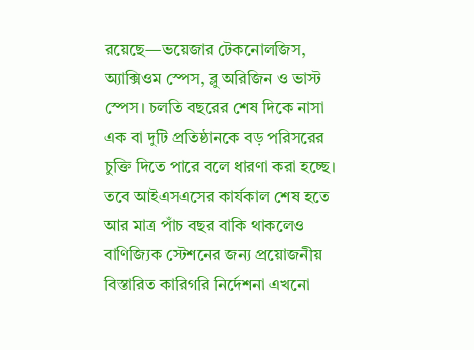রয়েছে—ভয়েজার টেকনোলজিস, অ্যাক্সিওম স্পেস, ব্লু অরিজিন ও ভাস্ট স্পেস। চলতি বছরের শেষ দিকে নাসা এক বা দুটি প্রতিষ্ঠানকে বড় পরিসরের চুক্তি দিতে পারে বলে ধারণা করা হচ্ছে। তবে আইএসএসের কার্যকাল শেষ হতে আর মাত্র পাঁচ বছর বাকি থাকলেও বাণিজ্যিক স্টেশনের জন্য প্রয়োজনীয় বিস্তারিত কারিগরি নির্দেশনা এখনো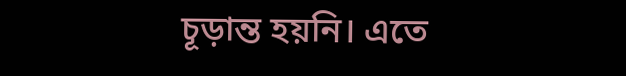চূড়ান্ত হয়নি। এতে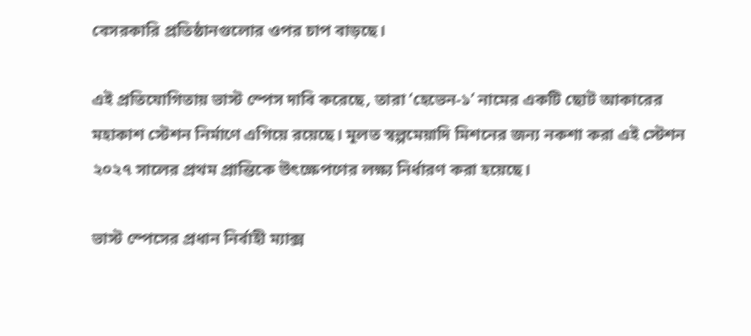বেসরকারি প্রতিষ্ঠানগুলোর ওপর চাপ বাড়ছে।

এই প্রতিযোগিতায় ভাস্ট স্পেস দাবি করেছে, তারা ‘হেভেন-১’ নামের একটি ছোট আকারের মহাকাশ স্টেশন নির্মাণে এগিয়ে রয়েছে। মূলত স্বল্পমেয়াদি মিশনের জন্য নকশা করা এই স্টেশন ২০২৭ সালের প্রথম প্রান্তিকে উৎক্ষেপণের লক্ষ্য নির্ধারণ করা হয়েছে।

ভাস্ট স্পেসের প্রধান নির্বাহী ম্যাক্স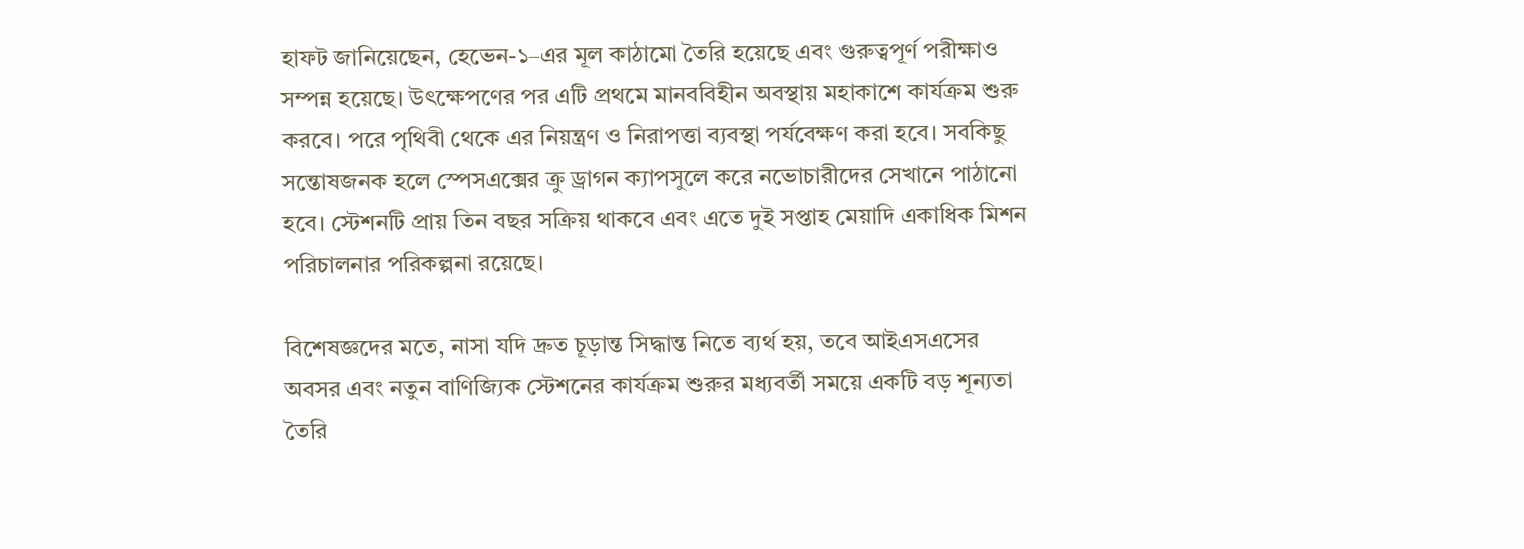হাফট জানিয়েছেন, হেভেন-১–এর মূল কাঠামো তৈরি হয়েছে এবং গুরুত্বপূর্ণ পরীক্ষাও সম্পন্ন হয়েছে। উৎক্ষেপণের পর এটি প্রথমে মানববিহীন অবস্থায় মহাকাশে কার্যক্রম শুরু করবে। পরে পৃথিবী থেকে এর নিয়ন্ত্রণ ও নিরাপত্তা ব্যবস্থা পর্যবেক্ষণ করা হবে। সবকিছু সন্তোষজনক হলে স্পেসএক্সের ক্রু ড্রাগন ক্যাপসুলে করে নভোচারীদের সেখানে পাঠানো হবে। স্টেশনটি প্রায় তিন বছর সক্রিয় থাকবে এবং এতে দুই সপ্তাহ মেয়াদি একাধিক মিশন পরিচালনার পরিকল্পনা রয়েছে।

বিশেষজ্ঞদের মতে, নাসা যদি দ্রুত চূড়ান্ত সিদ্ধান্ত নিতে ব্যর্থ হয়, তবে আইএসএসের অবসর এবং নতুন বাণিজ্যিক স্টেশনের কার্যক্রম শুরুর মধ্যবর্তী সময়ে একটি বড় শূন্যতা তৈরি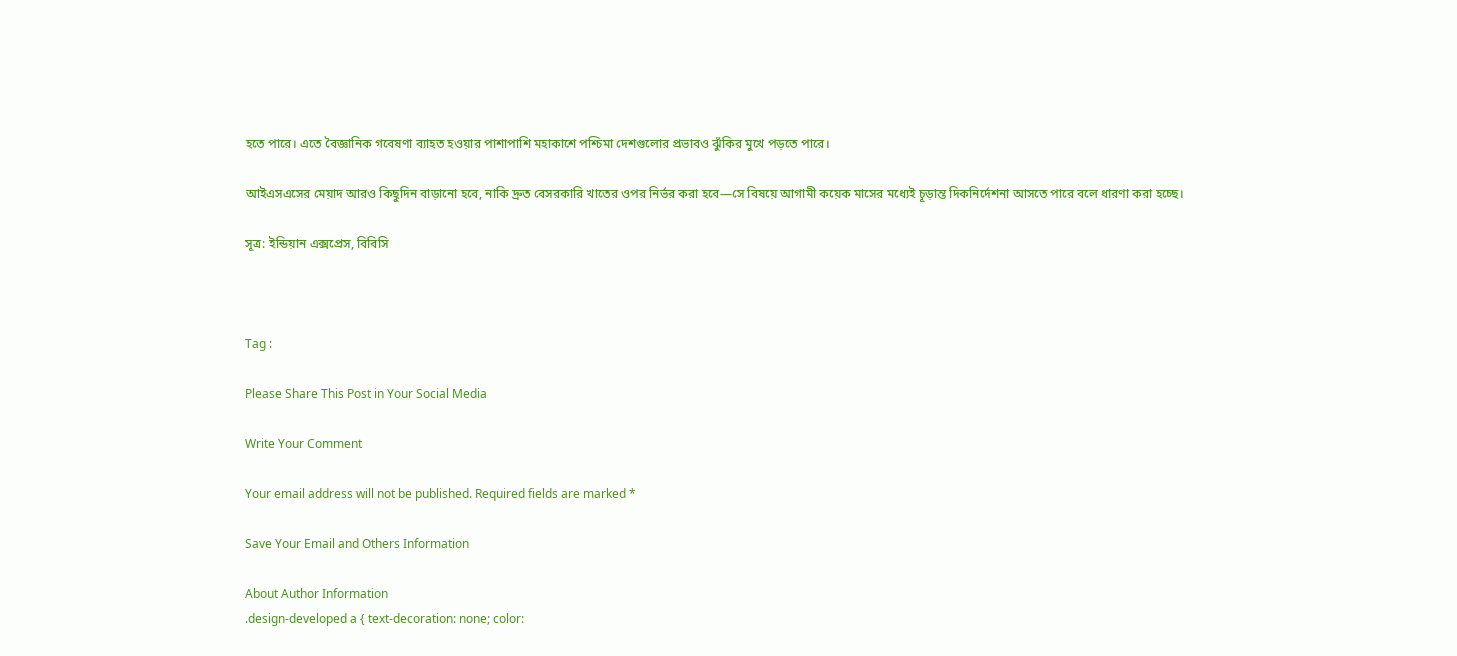হতে পারে। এতে বৈজ্ঞানিক গবেষণা ব্যাহত হওয়ার পাশাপাশি মহাকাশে পশ্চিমা দেশগুলোর প্রভাবও ঝুঁকির মুখে পড়তে পারে।

আইএসএসের মেয়াদ আরও কিছুদিন বাড়ানো হবে, নাকি দ্রুত বেসরকারি খাতের ওপর নির্ভর করা হবে—সে বিষয়ে আগামী কয়েক মাসের মধ্যেই চূড়ান্ত দিকনির্দেশনা আসতে পারে বলে ধারণা করা হচ্ছে।

সূত্র: ইন্ডিয়ান এক্সপ্রেস, বিবিসি



Tag :

Please Share This Post in Your Social Media

Write Your Comment

Your email address will not be published. Required fields are marked *

Save Your Email and Others Information

About Author Information
.design-developed a { text-decoration: none; color: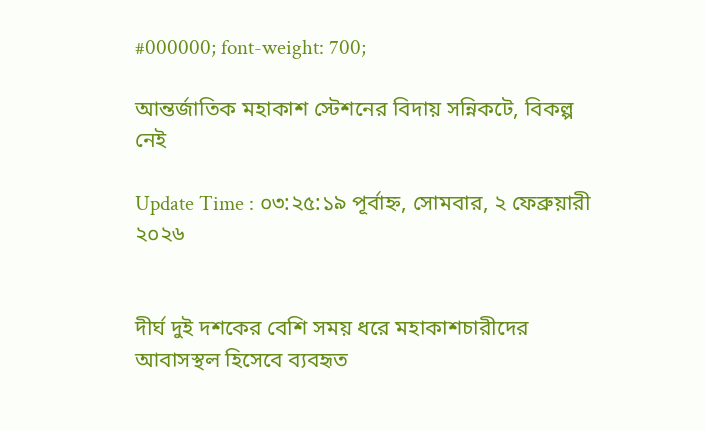#000000; font-weight: 700;

আন্তর্জাতিক মহাকাশ স্টেশনের বিদায় সন্নিকটে, বিকল্প নেই

Update Time : ০৩:২৫:১৯ পূর্বাহ্ন, সোমবার, ২ ফেব্রুয়ারী ২০২৬


দীর্ঘ দুই দশকের বেশি সময় ধরে মহাকাশচারীদের আবাসস্থল হিসেবে ব্যবহৃত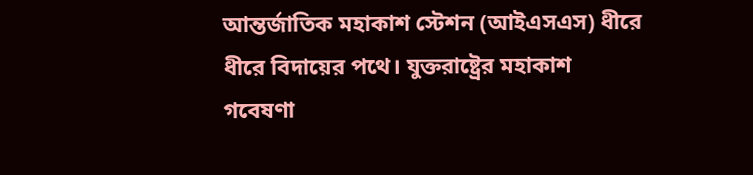আন্তর্জাতিক মহাকাশ স্টেশন (আইএসএস) ধীরে ধীরে বিদায়ের পথে। যুক্তরাষ্ট্রের মহাকাশ গবেষণা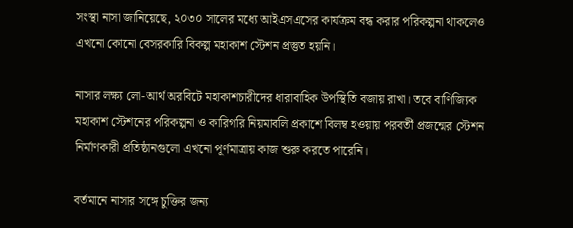সংস্থা নাসা জানিয়েছে, ২০৩০ সালের মধ্যে আইএসএসের কার্যক্রম বন্ধ করার পরিকল্পনা থাকলেও এখনো কোনো বেসরকারি বিকল্প মহাকাশ স্টেশন প্রস্তুত হয়নি।

নাসার লক্ষ্য লো-আর্থ অরবিটে মহাকাশচারীদের ধারাবাহিক উপস্থিতি বজায় রাখা। তবে বাণিজ্যিক মহাকাশ স্টেশনের পরিকল্পনা ও কারিগরি নিয়মাবলি প্রকাশে বিলম্ব হওয়ায় পরবর্তী প্রজন্মের স্টেশন নির্মাণকারী প্রতিষ্ঠানগুলো এখনো পূর্ণমাত্রায় কাজ শুরু করতে পারেনি।

বর্তমানে নাসার সঙ্গে চুক্তির জন্য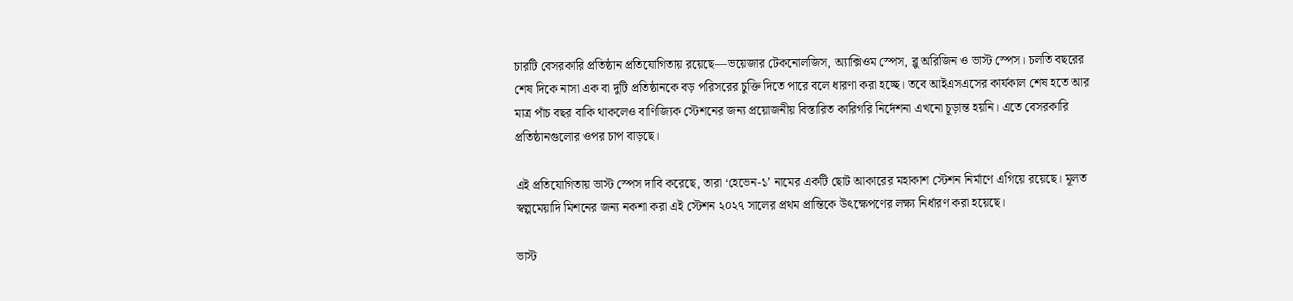চারটি বেসরকারি প্রতিষ্ঠান প্রতিযোগিতায় রয়েছে—ভয়েজার টেকনোলজিস, অ্যাক্সিওম স্পেস, ব্লু অরিজিন ও ভাস্ট স্পেস। চলতি বছরের শেষ দিকে নাসা এক বা দুটি প্রতিষ্ঠানকে বড় পরিসরের চুক্তি দিতে পারে বলে ধারণা করা হচ্ছে। তবে আইএসএসের কার্যকাল শেষ হতে আর মাত্র পাঁচ বছর বাকি থাকলেও বাণিজ্যিক স্টেশনের জন্য প্রয়োজনীয় বিস্তারিত কারিগরি নির্দেশনা এখনো চূড়ান্ত হয়নি। এতে বেসরকারি প্রতিষ্ঠানগুলোর ওপর চাপ বাড়ছে।

এই প্রতিযোগিতায় ভাস্ট স্পেস দাবি করেছে, তারা ‘হেভেন-১’ নামের একটি ছোট আকারের মহাকাশ স্টেশন নির্মাণে এগিয়ে রয়েছে। মূলত স্বল্পমেয়াদি মিশনের জন্য নকশা করা এই স্টেশন ২০২৭ সালের প্রথম প্রান্তিকে উৎক্ষেপণের লক্ষ্য নির্ধারণ করা হয়েছে।

ভাস্ট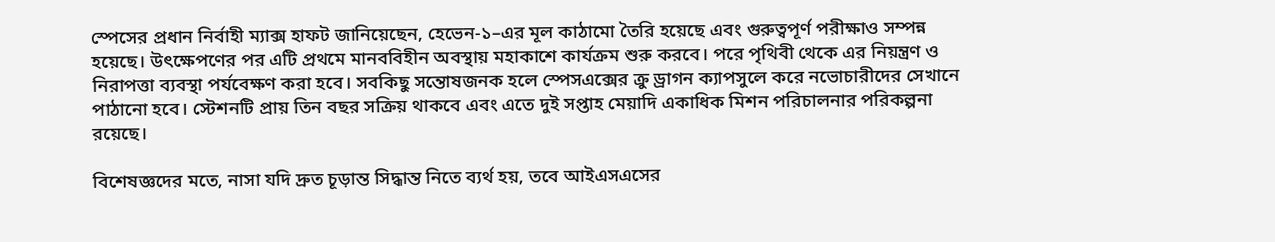স্পেসের প্রধান নির্বাহী ম্যাক্স হাফট জানিয়েছেন, হেভেন-১–এর মূল কাঠামো তৈরি হয়েছে এবং গুরুত্বপূর্ণ পরীক্ষাও সম্পন্ন হয়েছে। উৎক্ষেপণের পর এটি প্রথমে মানববিহীন অবস্থায় মহাকাশে কার্যক্রম শুরু করবে। পরে পৃথিবী থেকে এর নিয়ন্ত্রণ ও নিরাপত্তা ব্যবস্থা পর্যবেক্ষণ করা হবে। সবকিছু সন্তোষজনক হলে স্পেসএক্সের ক্রু ড্রাগন ক্যাপসুলে করে নভোচারীদের সেখানে পাঠানো হবে। স্টেশনটি প্রায় তিন বছর সক্রিয় থাকবে এবং এতে দুই সপ্তাহ মেয়াদি একাধিক মিশন পরিচালনার পরিকল্পনা রয়েছে।

বিশেষজ্ঞদের মতে, নাসা যদি দ্রুত চূড়ান্ত সিদ্ধান্ত নিতে ব্যর্থ হয়, তবে আইএসএসের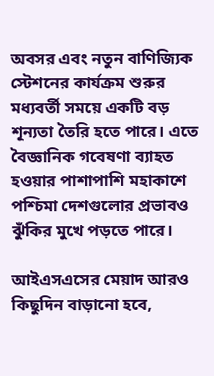অবসর এবং নতুন বাণিজ্যিক স্টেশনের কার্যক্রম শুরুর মধ্যবর্তী সময়ে একটি বড় শূন্যতা তৈরি হতে পারে। এতে বৈজ্ঞানিক গবেষণা ব্যাহত হওয়ার পাশাপাশি মহাকাশে পশ্চিমা দেশগুলোর প্রভাবও ঝুঁকির মুখে পড়তে পারে।

আইএসএসের মেয়াদ আরও কিছুদিন বাড়ানো হবে,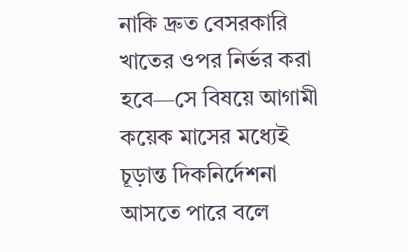নাকি দ্রুত বেসরকারি খাতের ওপর নির্ভর করা হবে—সে বিষয়ে আগামী কয়েক মাসের মধ্যেই চূড়ান্ত দিকনির্দেশনা আসতে পারে বলে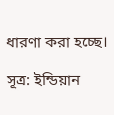ধারণা করা হচ্ছে।

সূত্র: ইন্ডিয়ান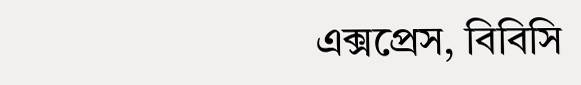এক্সপ্রেস, বিবিসি